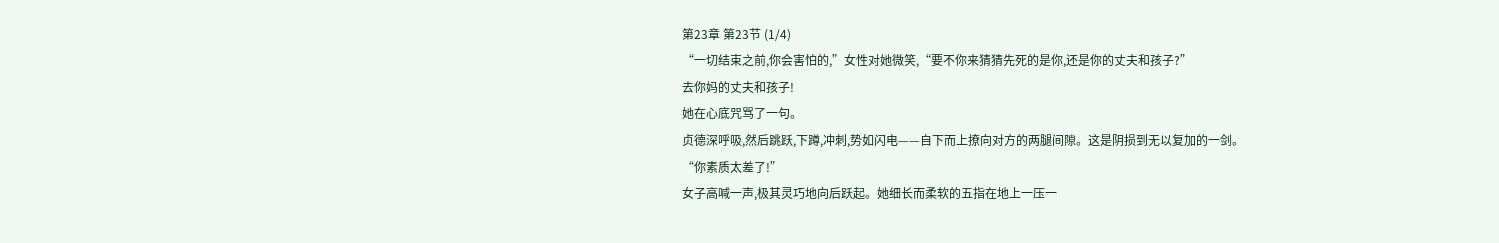第23章 第23节 (1/4)
“一切结束之前,你会害怕的,”女性对她微笑,“要不你来猜猜先死的是你,还是你的丈夫和孩子?”
去你妈的丈夫和孩子!
她在心底咒骂了一句。
贞德深呼吸,然后跳跃,下蹲,冲刺,势如闪电——自下而上撩向对方的两腿间隙。这是阴损到无以复加的一剑。
“你素质太差了!”
女子高喊一声,极其灵巧地向后跃起。她细长而柔软的五指在地上一压一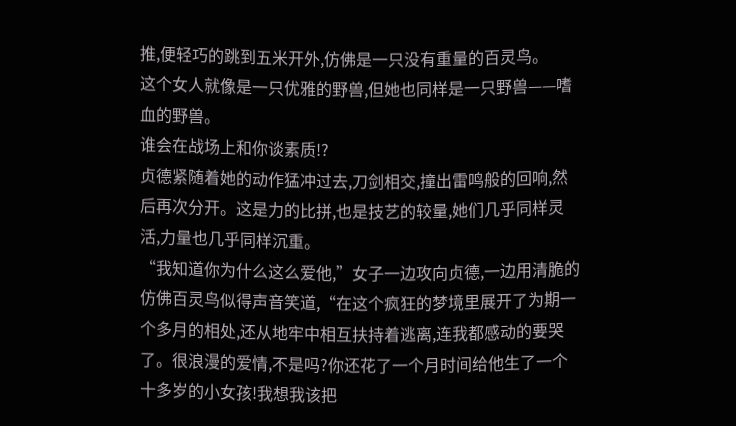推,便轻巧的跳到五米开外,仿佛是一只没有重量的百灵鸟。
这个女人就像是一只优雅的野兽,但她也同样是一只野兽——嗜血的野兽。
谁会在战场上和你谈素质!?
贞德紧随着她的动作猛冲过去,刀剑相交,撞出雷鸣般的回响,然后再次分开。这是力的比拼,也是技艺的较量,她们几乎同样灵活,力量也几乎同样沉重。
“我知道你为什么这么爱他,”女子一边攻向贞德,一边用清脆的仿佛百灵鸟似得声音笑道,“在这个疯狂的梦境里展开了为期一个多月的相处,还从地牢中相互扶持着逃离,连我都感动的要哭了。很浪漫的爱情,不是吗?你还花了一个月时间给他生了一个十多岁的小女孩!我想我该把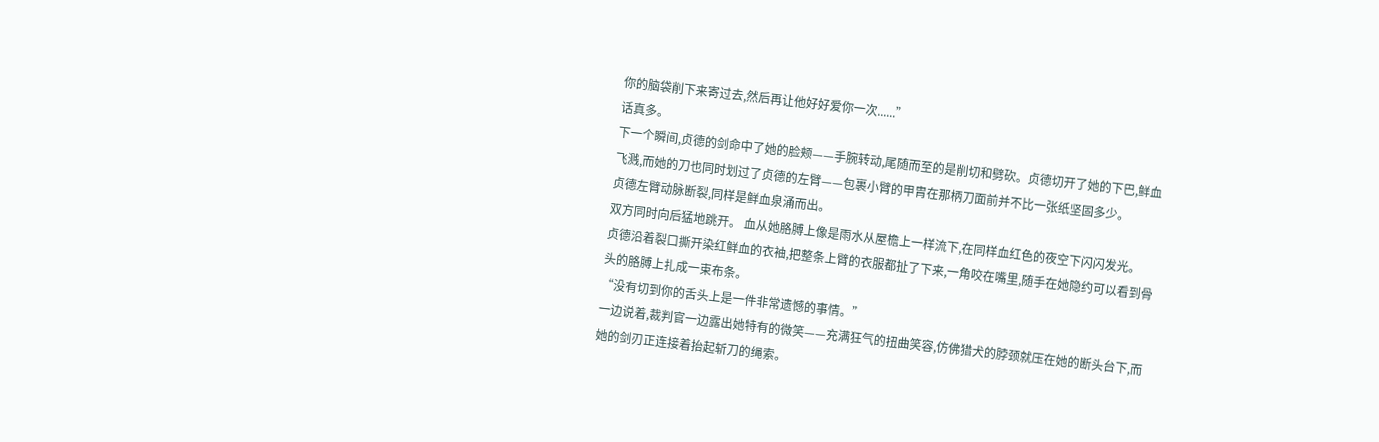你的脑袋削下来寄过去,然后再让他好好爱你一次......”
话真多。
下一个瞬间,贞德的剑命中了她的脸颊——手腕转动,尾随而至的是削切和劈砍。贞德切开了她的下巴,鲜血飞溅,而她的刀也同时划过了贞德的左臂——包裹小臂的甲胄在那柄刀面前并不比一张纸坚固多少。
贞德左臂动脉断裂,同样是鲜血泉涌而出。
双方同时向后猛地跳开。 血从她胳膊上像是雨水从屋檐上一样流下,在同样血红色的夜空下闪闪发光。
贞德沿着裂口撕开染红鲜血的衣袖,把整条上臂的衣服都扯了下来,一角咬在嘴里,随手在她隐约可以看到骨头的胳膊上扎成一束布条。
“没有切到你的舌头上是一件非常遗憾的事情。”
一边说着,裁判官一边露出她特有的微笑——充满狂气的扭曲笑容,仿佛猎犬的脖颈就压在她的断头台下,而她的剑刃正连接着抬起斩刀的绳索。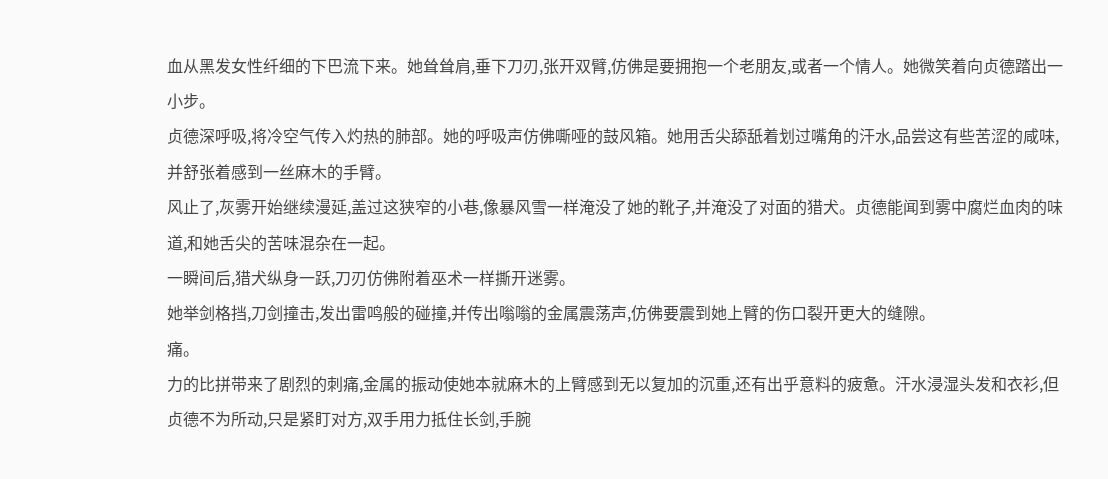血从黑发女性纤细的下巴流下来。她耸耸肩,垂下刀刃,张开双臂,仿佛是要拥抱一个老朋友,或者一个情人。她微笑着向贞德踏出一小步。
贞德深呼吸,将冷空气传入灼热的肺部。她的呼吸声仿佛嘶哑的鼓风箱。她用舌尖舔舐着划过嘴角的汗水,品尝这有些苦涩的咸味,并舒张着感到一丝麻木的手臂。
风止了,灰雾开始继续漫延,盖过这狭窄的小巷,像暴风雪一样淹没了她的靴子,并淹没了对面的猎犬。贞德能闻到雾中腐烂血肉的味道,和她舌尖的苦味混杂在一起。
一瞬间后,猎犬纵身一跃,刀刃仿佛附着巫术一样撕开迷雾。
她举剑格挡,刀剑撞击,发出雷鸣般的碰撞,并传出嗡嗡的金属震荡声,仿佛要震到她上臂的伤口裂开更大的缝隙。
痛。
力的比拼带来了剧烈的刺痛,金属的振动使她本就麻木的上臂感到无以复加的沉重,还有出乎意料的疲惫。汗水浸湿头发和衣衫,但贞德不为所动,只是紧盯对方,双手用力抵住长剑,手腕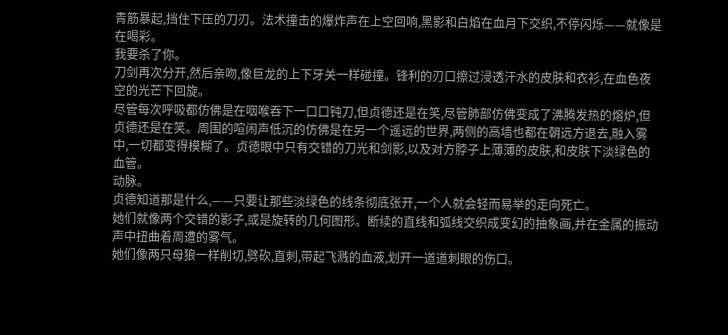青筋暴起,挡住下压的刀刃。法术撞击的爆炸声在上空回响,黑影和白焰在血月下交织,不停闪烁——就像是在喝彩。
我要杀了你。
刀剑再次分开,然后亲吻,像巨龙的上下牙关一样碰撞。锋利的刃口擦过浸透汗水的皮肤和衣衫,在血色夜空的光芒下回旋。
尽管每次呼吸都仿佛是在咽喉吞下一口口钝刀,但贞德还是在笑,尽管肺部仿佛变成了沸腾发热的熔炉,但贞德还是在笑。周围的喧闹声低沉的仿佛是在另一个遥远的世界,两侧的高墙也都在朝远方退去,融入雾中,一切都变得模糊了。贞德眼中只有交错的刀光和剑影,以及对方脖子上薄薄的皮肤,和皮肤下淡绿色的血管。
动脉。
贞德知道那是什么,——只要让那些淡绿色的线条彻底张开,一个人就会轻而易举的走向死亡。
她们就像两个交错的影子,或是旋转的几何图形。断续的直线和弧线交织成变幻的抽象画,并在金属的振动声中扭曲着周遭的雾气。
她们像两只母狼一样削切,劈砍,直刺,带起飞溅的血液,划开一道道刺眼的伤口。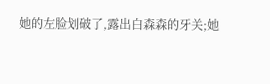她的左脸划破了,露出白森森的牙关;她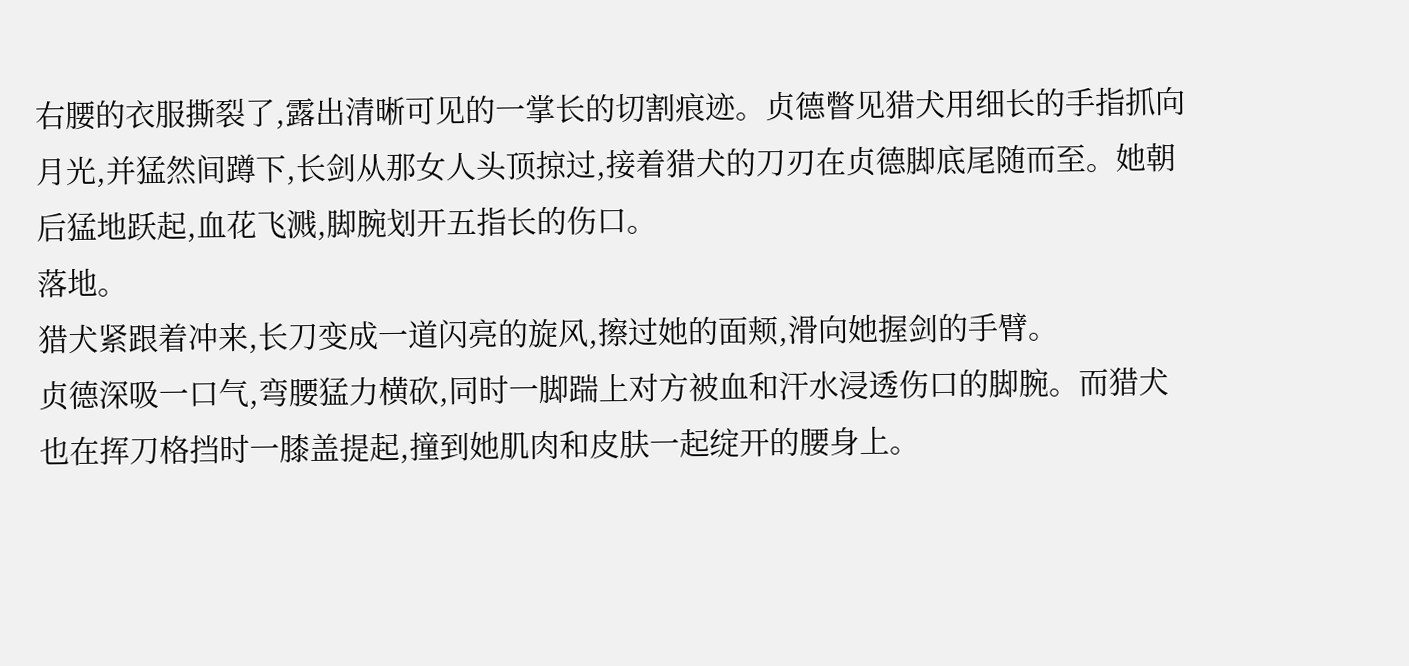右腰的衣服撕裂了,露出清晰可见的一掌长的切割痕迹。贞德瞥见猎犬用细长的手指抓向月光,并猛然间蹲下,长剑从那女人头顶掠过,接着猎犬的刀刃在贞德脚底尾随而至。她朝后猛地跃起,血花飞溅,脚腕划开五指长的伤口。
落地。
猎犬紧跟着冲来,长刀变成一道闪亮的旋风,擦过她的面颊,滑向她握剑的手臂。
贞德深吸一口气,弯腰猛力横砍,同时一脚踹上对方被血和汗水浸透伤口的脚腕。而猎犬也在挥刀格挡时一膝盖提起,撞到她肌肉和皮肤一起绽开的腰身上。